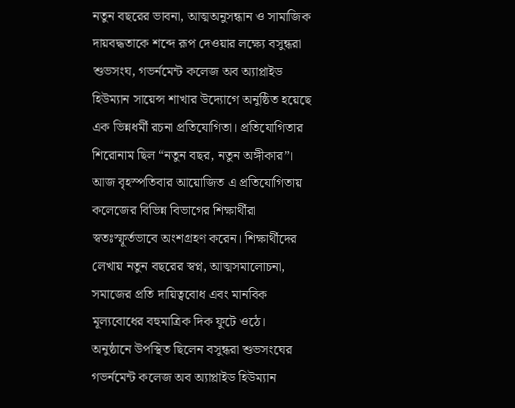নতুন বছরের ভাবনা, আত্মঅনুসন্ধান ও সামাজিক দায়বদ্ধতাকে শব্দে রূপ দেওয়ার লক্ষ্যে বসুন্ধরা শুভসংঘ, গভর্নমেন্ট কলেজ অব অ্যাপ্লাইড হিউম্যান সায়েন্স শাখার উদ্যোগে অনুষ্ঠিত হয়েছে এক ভিন্নধর্মী রচনা প্রতিযোগিতা। প্রতিযোগিতার শিরোনাম ছিল “নতুন বছর, নতুন অঙ্গীকার”।
আজ বৃহস্পতিবার আয়োজিত এ প্রতিযোগিতায় কলেজের বিভিন্ন বিভাগের শিক্ষার্থীরা স্বতঃস্ফূর্তভাবে অংশগ্রহণ করেন। শিক্ষার্থীদের লেখায় নতুন বছরের স্বপ্ন, আত্মসমালোচনা, সমাজের প্রতি দায়িত্ববোধ এবং মানবিক মূল্যবোধের বহুমাত্রিক দিক ফুটে ওঠে।
অনুষ্ঠানে উপস্থিত ছিলেন বসুন্ধরা শুভসংঘের গভর্নমেন্ট কলেজ অব অ্যাপ্লাইড হিউম্যান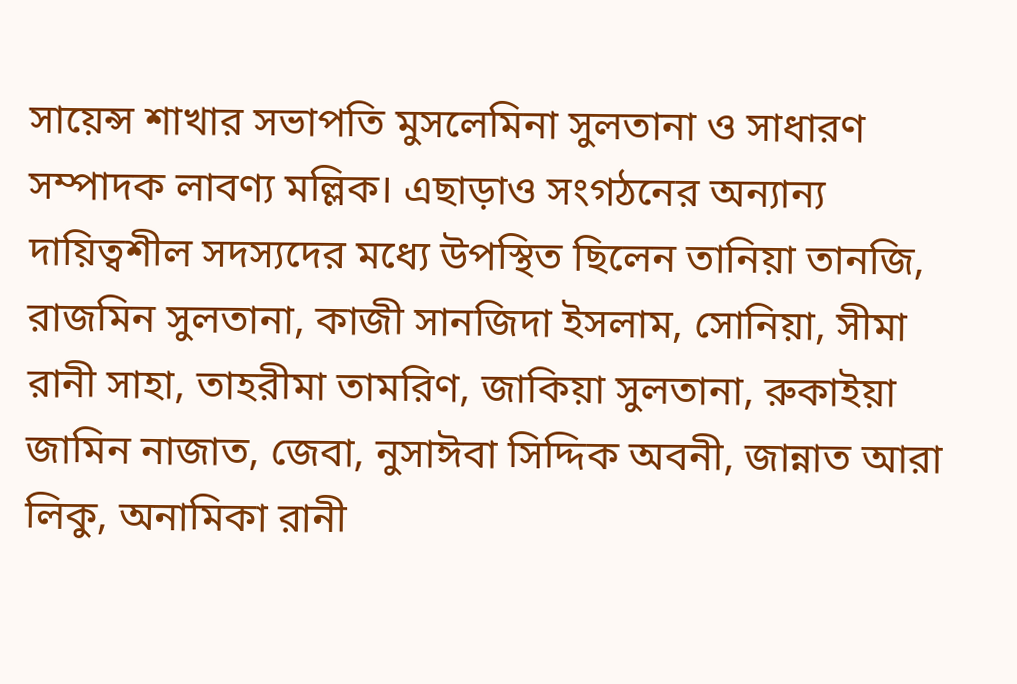সায়েন্স শাখার সভাপতি মুসলেমিনা সুলতানা ও সাধারণ সম্পাদক লাবণ্য মল্লিক। এছাড়াও সংগঠনের অন্যান্য দায়িত্বশীল সদস্যদের মধ্যে উপস্থিত ছিলেন তানিয়া তানজি, রাজমিন সুলতানা, কাজী সানজিদা ইসলাম, সোনিয়া, সীমা রানী সাহা, তাহরীমা তামরিণ, জাকিয়া সুলতানা, রুকাইয়া জামিন নাজাত, জেবা, নুসাঈবা সিদ্দিক অবনী, জান্নাত আরা লিকু, অনামিকা রানী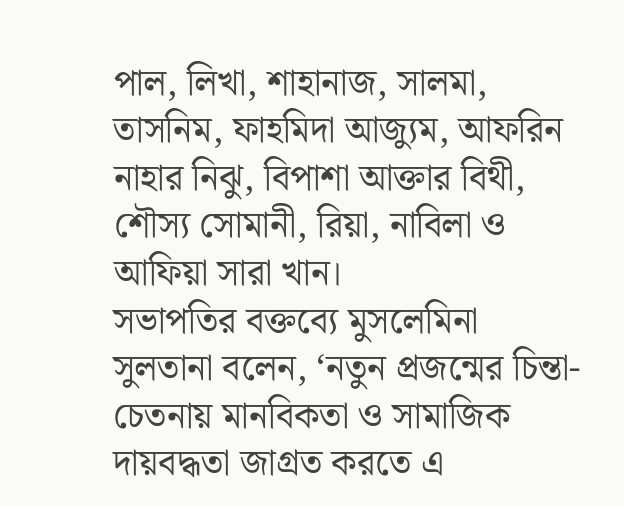পাল, লিখা, শাহানাজ, সালমা, তাসনিম, ফাহমিদা আজ্যুম, আফরিন নাহার নিঝু, বিপাশা আক্তার বিথী, শৌস্য সোমানী, রিয়া, নাবিলা ও আফিয়া সারা খান।
সভাপতির বক্তব্যে মুসলেমিনা সুলতানা বলেন, ‘নতুন প্রজন্মের চিন্তা-চেতনায় মানবিকতা ও সামাজিক দায়বদ্ধতা জাগ্রত করতে এ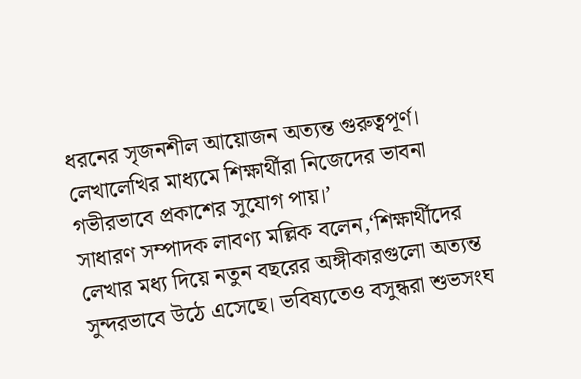ধরনের সৃজনশীল আয়োজন অত্যন্ত গুরুত্বপূর্ণ। লেখালেখির মাধ্যমে শিক্ষার্থীরা নিজেদের ভাবনা গভীরভাবে প্রকাশের সুযোগ পায়।’
সাধারণ সম্পাদক লাবণ্য মল্লিক বলেন,‘শিক্ষার্থীদের লেখার মধ্য দিয়ে নতুন বছরের অঙ্গীকারগুলো অত্যন্ত সুন্দরভাবে উঠে এসেছে। ভবিষ্যতেও বসুন্ধরা শুভসংঘ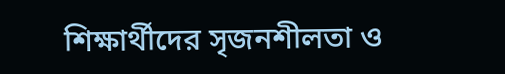শিক্ষার্থীদের সৃজনশীলতা ও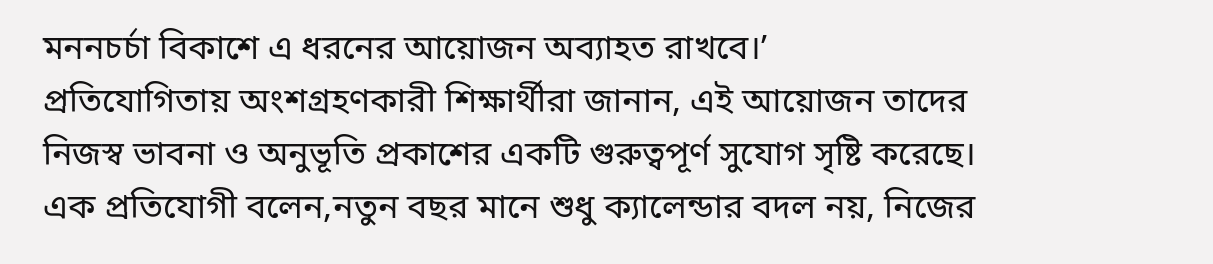মননচর্চা বিকাশে এ ধরনের আয়োজন অব্যাহত রাখবে।’
প্রতিযোগিতায় অংশগ্রহণকারী শিক্ষার্থীরা জানান, এই আয়োজন তাদের নিজস্ব ভাবনা ও অনুভূতি প্রকাশের একটি গুরুত্বপূর্ণ সুযোগ সৃষ্টি করেছে। এক প্রতিযোগী বলেন,নতুন বছর মানে শুধু ক্যালেন্ডার বদল নয়, নিজের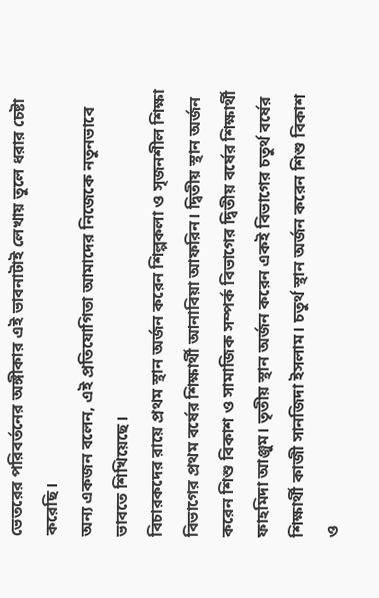ভেতরের পরিবর্তনের অঙ্গীকার এই ভাবনাটাই লেখায় তুলে ধরার চেষ্টা করেছি।
অন্য একজন বলেন, এই প্রতিযোগিতা আমাদের নিজেকে নতুনভাবে ভাবতে শিখিয়েছে।
বিচারকদের রায়ে প্রথম স্থান অর্জন করেন শিল্পকলা ও সৃজনশীল শিক্ষা বিভাগের প্রথম বর্ষের শিক্ষার্থী আনাবিয়া আফরিন। দ্বিতীয় স্থান অর্জন করেন শিশু বিকাশ ও সামাজিক সম্পর্ক বিভাগের দ্বিতীয় বর্ষের শিক্ষার্থী ফাহমিদা আঞ্জুম। তৃতীয় স্থান অর্জন করেন একই বিভাগের চতুর্থ বর্ষের শিক্ষার্থী কাজী সানজিদা ইসলাম। চতুর্থ স্থান অর্জন করেন শিশু বিকাশ ও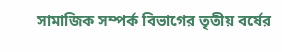সামাজিক সম্পর্ক বিভাগের তৃতীয় বর্ষের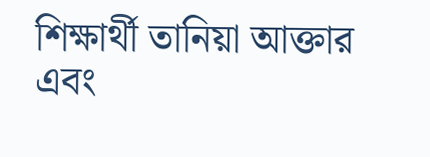শিক্ষার্থী তানিয়া আক্তার এবং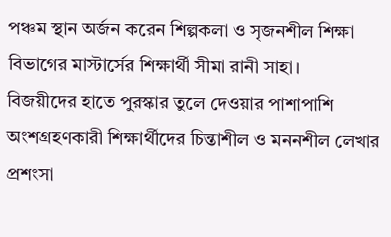পঞ্চম স্থান অর্জন করেন শিল্পকলা ও সৃজনশীল শিক্ষা বিভাগের মাস্টার্সের শিক্ষার্থী সীমা রানী সাহা।
বিজয়ীদের হাতে পুরস্কার তুলে দেওয়ার পাশাপাশি অংশগ্রহণকারী শিক্ষার্থীদের চিন্তাশীল ও মননশীল লেখার প্রশংসা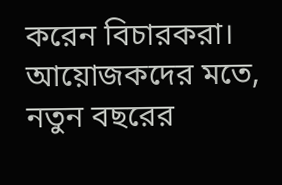করেন বিচারকরা। আয়োজকদের মতে, নতুন বছরের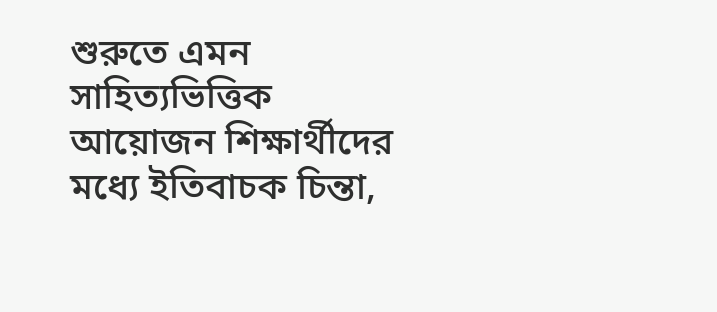শুরুতে এমন সাহিত্যভিত্তিক আয়োজন শিক্ষার্থীদের মধ্যে ইতিবাচক চিন্তা,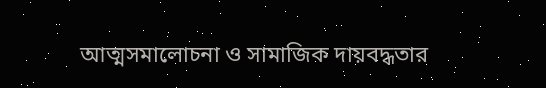আত্মসমালোচনা ও সামাজিক দায়বদ্ধতার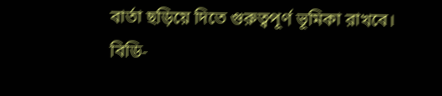বার্তা ছড়িয়ে দিতে গুরুত্বপূর্ণ ভূমিকা রাখবে।
বিডি-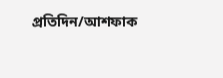প্রতিদিন/আশফাক